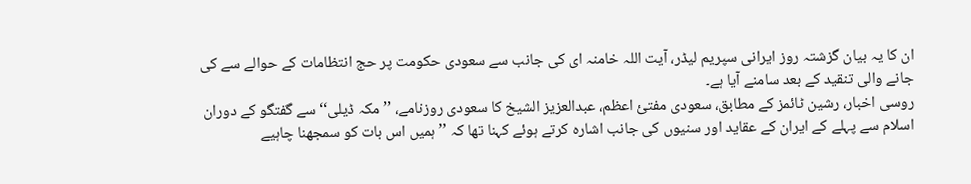ان کا یہ بیان گزشتہ روز ایرانی سپریم لیڈر، آیت اللہ خامنہ ای کی جانب سے سعودی حکومت پر حج انتظامات کے حوالے سے کی جانے والی تنقید کے بعد سامنے آیا ہے۔
روسی اخبار، رشین ٹائمز کے مطابق، سعودی مفتیٔ اعظم، عبدالعزیز الشیخ کا سعودی روزنامے، ’’ مکہ ڈیلی‘‘ سے گفتگو کے دوران اسلام سے پہلے کے ایران کے عقاید اور سنیوں کی جانب اشارہ کرتے ہوئے کہنا تھا کہ ’’ ہمیں اس بات کو سمجھنا چاہیے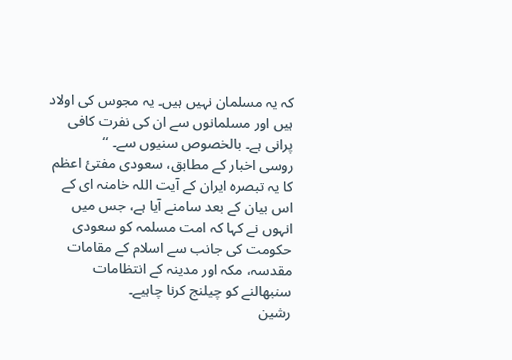کہ یہ مسلمان نہیں ہیں۔ یہ مجوس کی اولاد ہیں اور مسلمانوں سے ان کی نفرت کافی پرانی ہے۔ بالخصوص سنیوں سے۔ ‘‘
روسی اخبار کے مطابق، سعودی مفتیٔ اعظم کا یہ تبصرہ ایران کے آیت اللہ خامنہ ای کے اس بیان کے بعد سامنے آیا ہے، جس میں انہوں نے کہا کہ امت مسلمہ کو سعودی حکومت کی جانب سے اسلام کے مقامات مقدسہ، مکہ اور مدینہ کے انتظامات سنبھالنے کو چیلنج کرنا چاہیے۔
رشین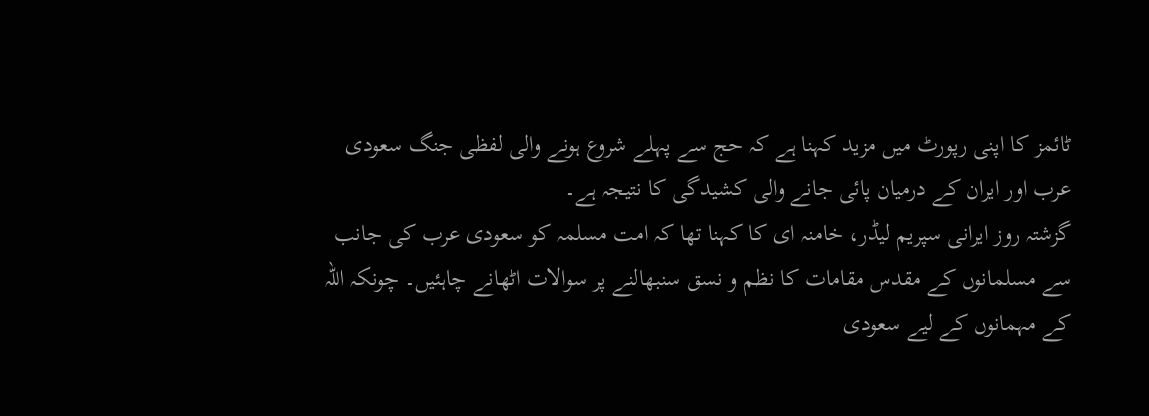ٹائمز کا اپنی رپورٹ میں مزید کہنا ہے کہ حج سے پہلے شروع ہونے والی لفظی جنگ سعودی عرب اور ایران کے درمیان پائی جانے والی کشیدگی کا نتیجہ ہے۔
گزشتہ روز ایرانی سپریم لیڈر، خامنہ ای کا کہنا تھا کہ امت مسلمہ کو سعودی عرب کی جانب سے مسلمانوں کے مقدس مقامات کا نظم و نسق سنبھالنے پر سوالات اٹھانے چاہئیں۔ چونکہ اللہ کے مہمانوں کے لیے سعودی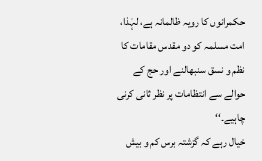حکمرانوں کا رویہ ظالمانہ ہے، لہٰذا، امت مسلمہ کو دو مقدس مقامات کا نظم و نسق سنبھالنے اور حج کے حوالے سے انتظامات پر نظر ثانی کرنی چاہیے۔‘‘
خیال رہے کہ گزشتہ برس کم و بیش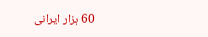60 ہزار ایرانی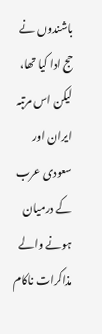باشندوں نے حج ادا کیا تھا، لیکن اس مرتبہ ایران اور سعودی عرب کے درمیان ہونے والے مذاکرات ناکام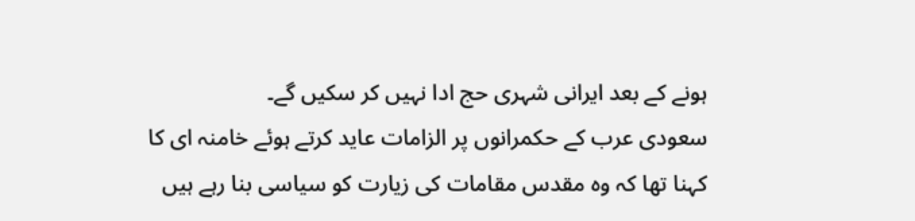ہونے کے بعد ایرانی شہری حج ادا نہیں کر سکیں گے۔
سعودی عرب کے حکمرانوں پر الزامات عاید کرتے ہوئے خامنہ ای کا کہنا تھا کہ وہ مقدس مقامات کی زیارت کو سیاسی بنا رہے ہیں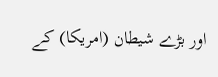اور بڑے شیطان (امریکا) کے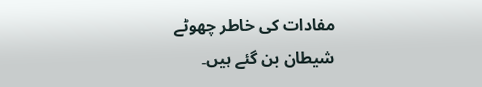مفادات کی خاطر چھوٹے شیطان بن گئے ہیں۔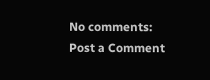No comments:
Post a Comment